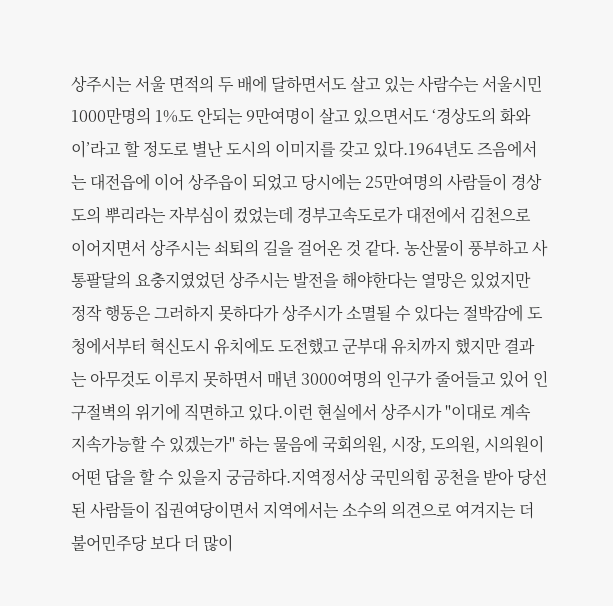상주시는 서울 면적의 두 배에 달하면서도 살고 있는 사람수는 서울시민 1000만명의 1%도 안되는 9만여명이 살고 있으면서도 ‘경상도의 화와이’라고 할 정도로 별난 도시의 이미지를 갖고 있다.1964년도 즈음에서는 대전읍에 이어 상주읍이 되었고 당시에는 25만여명의 사람들이 경상도의 뿌리라는 자부심이 컸었는데 경부고속도로가 대전에서 김천으로 이어지면서 상주시는 쇠퇴의 길을 걸어온 것 같다. 농산물이 풍부하고 사통팔달의 요충지였었던 상주시는 발전을 해야한다는 열망은 있었지만 정작 행동은 그러하지 못하다가 상주시가 소멸될 수 있다는 절박감에 도청에서부터 혁신도시 유치에도 도전했고 군부대 유치까지 했지만 결과는 아무것도 이루지 못하면서 매년 3000여명의 인구가 줄어들고 있어 인구절벽의 위기에 직면하고 있다.이런 현실에서 상주시가 "이대로 계속 지속가능할 수 있겠는가" 하는 물음에 국회의원, 시장, 도의원, 시의원이 어떤 답을 할 수 있을지 궁금하다.지역정서상 국민의힘 공천을 받아 당선된 사람들이 집권여당이면서 지역에서는 소수의 의견으로 여겨지는 더불어민주당 보다 더 많이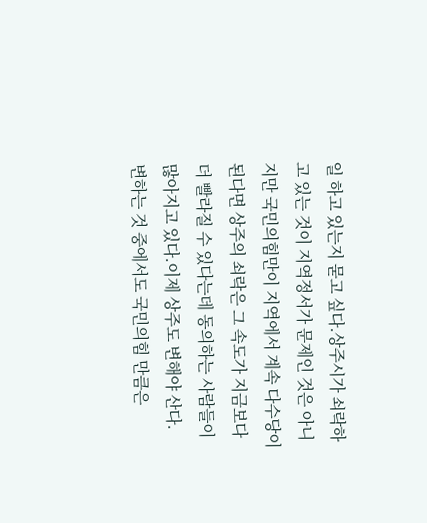일 하고 있는지 묻고 싶다.상주시가 쇠락하고 있는 것이 지역정서가 문제인 것은 아니지만 국민의힘만이 지역에서 계속 다수당이 된다면 상주의 쇠락은 그 속도가 지금보다 더 빨라질 수 있다는데 동의하는 사람들이 많아지고 있다.이제 상주도 변해야 산다.
변하는 것 중에서도 국민의힘 만큼은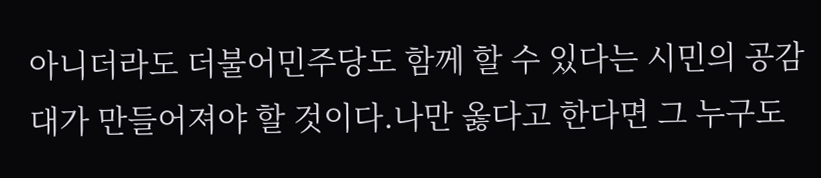아니더라도 더불어민주당도 함께 할 수 있다는 시민의 공감대가 만들어져야 할 것이다.나만 옳다고 한다면 그 누구도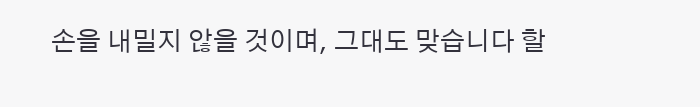손을 내밀지 않을 것이며, 그대도 맞습니다 할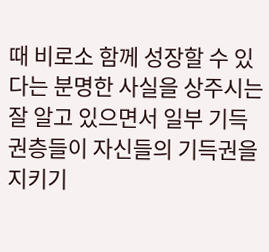때 비로소 함께 성장할 수 있다는 분명한 사실을 상주시는 잘 알고 있으면서 일부 기득권층들이 자신들의 기득권을 지키기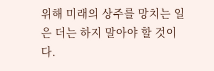위해 미래의 상주를 망치는 일은 더는 하지 말아야 할 것이다.